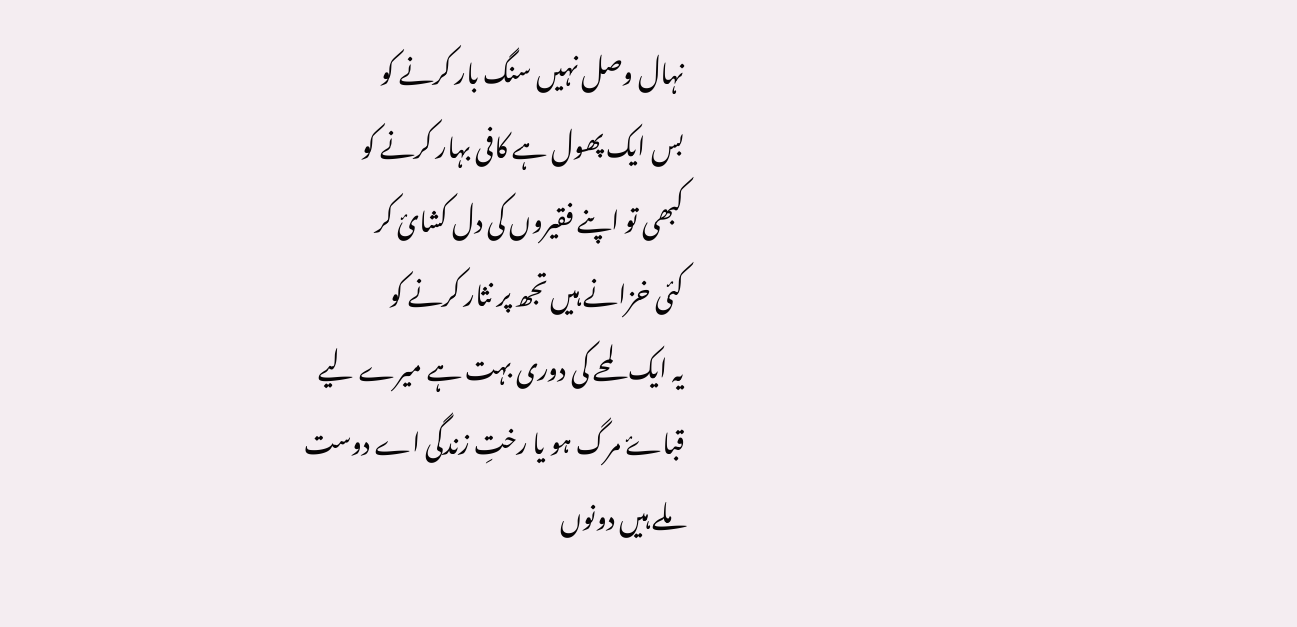نہال وصل نہیں سنگ بار کرنے کو
بس ایک پھول ہے کافی بہار کرنے کو
کبھی تو اپنے فقیروں کی دل کشائ کر
کئی خزانے ہیں تجھ پر نثار کرنے کو
یہ ایک لمحے کی دوری بہت ہے میرے لیے
قباۓ مرگ ہو یا رختِ زندگی اے دوست
ملے ہیں دونوں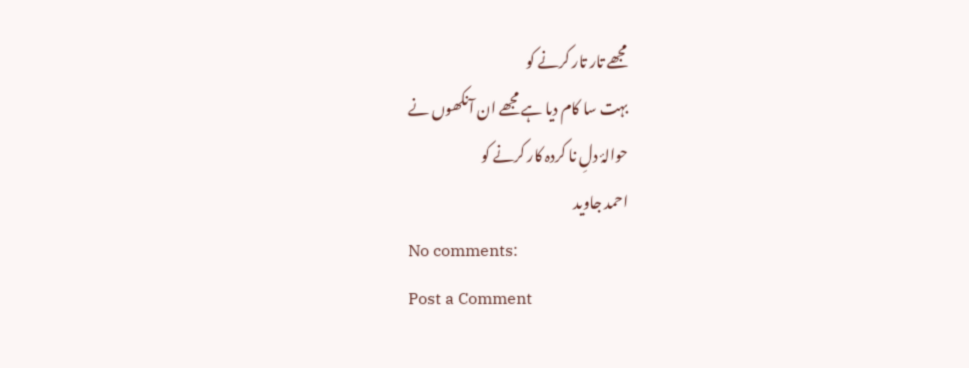مجھے تار تار کرنے کو
بہت سا کام دیا ہے مجھے ان آنکھوں نے
حوالۂ دلِ نا کردہ کار کرنے کو
احمد جاوید
No comments:
Post a Comment